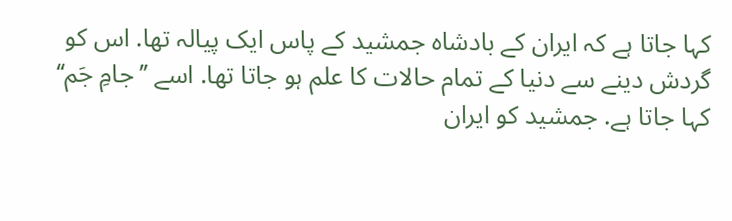کہا جاتا ہے کہ ایران کے بادشاہ جمشید کے پاس ایک پیالہ تھا. اس کو گردش دینے سے دنیا کے تمام حالات کا علم ہو جاتا تھا. اسے ’’جامِ جَم‘‘ کہا جاتا ہے. جمشید کو ایران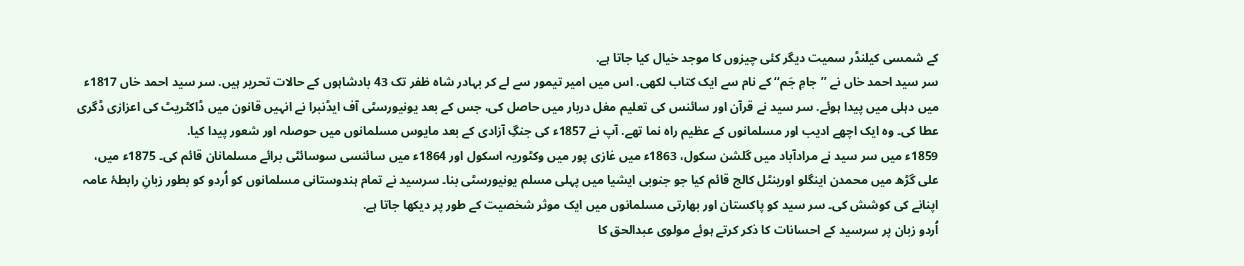کے شمسی کیلنڈر سمیت دیگر کئی چیزوں کا موجد خیال کیا جاتا ہے.
سر سید احمد خاں نے ’’جامِ جَم‘‘ کے نام سے ایک کتاب لکھی. اس میں امیر تیمور سے لے کر بہادر شاہ ظفر تک 43 بادشاہوں کے حالات تحریر ہیں. سر سید احمد خاں 1817ء میں دہلی میں پیدا ہوئے. سر سید نے قرآن اور سائنس کی تعلیم مغل دربار میں حاصل کی، جس کے بعد یونیورسٹی آف ایڈنبرا نے انہیں قانون میں ڈاکٹریٹ کی اعزازی ڈگری عطا کی۔ وہ ایک اچھے ادیب اور مسلمانوں کے عظیم راہ نما تھے. آپ نے 1857ء کی جنگِ آزادی کے بعد مایوس مسلمانوں میں حوصلہ اور شعور پیدا کیا.
1859ء میں سر سید نے مرادآباد میں گلشن سکول، 1863ء میں غازی پور میں وکٹوریہ اسکول اور 1864ء میں سائنسی سوسائٹی برائے مسلمانان قائم کی۔ 1875ء میں، علی گڑھ میں محمدن اینگلو اورینٹل کالج قائم کیا جو جنوبی ایشیا میں پہلی مسلم یونیورسٹی بنا۔ سرسید نے تمام ہندوستانی مسلمانوں کو اُردو کو بطور زبانِ رابطۂ عامہ اپنانے کی کوشش کی۔ سر سید کو پاکستان اور بھارتی مسلمانوں میں ایک موثر شخصیت کے طور پر دیکھا جاتا ہے.
اُردو زبان پر سرسید کے احسانات کا ذکر کرتے ہوئے مولوی عبدالحق کا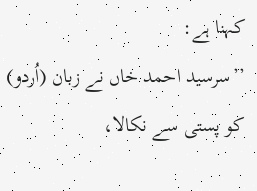کہنا ہے:
’’سرسید احمد خاں نے زبان (اُردو) کو پستی سے نکالا،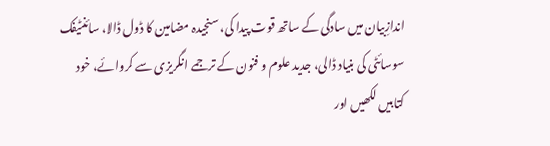اندازِبیان میں سادگی کے ساتھ قوت پیدا کی، سنجیدہ مضامین کا ڈول ڈالا، سائنٹیفک سوسائٹی کی بنیاد ڈالی، جدید علوم و فنون کے ترجمے انگریزی سے کروائے، خود کتابیں لکھیں اور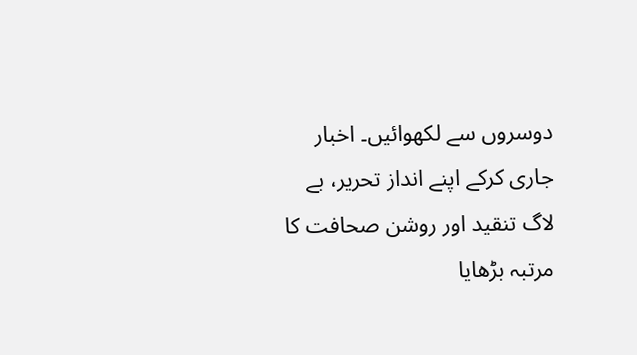دوسروں سے لکھوائیں۔ اخبار جاری کرکے اپنے انداز تحریر، بے لاگ تنقید اور روشن صحافت کا مرتبہ بڑھایا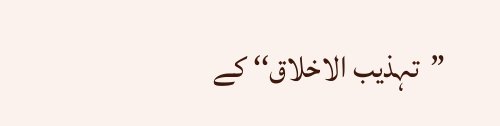”تہذیب الاخلاق‘‘ کے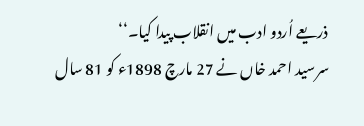ذریعے اُردو ادب میں انقلاب پیدا کیا۔‘‘
سرسید احمد خاں نے 27 مارچ 1898ء کو 81 سال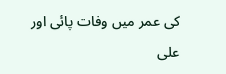کی عمر میں وفات پائی اور علی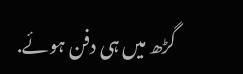گڑھ میں ہی دفن ہوئے.